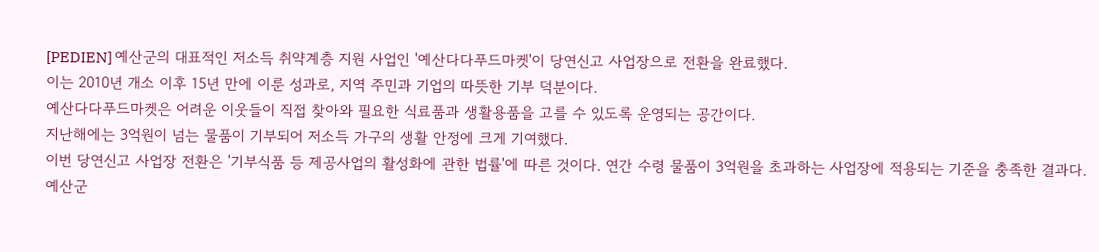[PEDIEN] 예산군의 대표적인 저소득 취약계층 지원 사업인 '예산다다푸드마켓'이 당연신고 사업장으로 전환을 완료했다.
이는 2010년 개소 이후 15년 만에 이룬 성과로, 지역 주민과 기업의 따뜻한 기부 덕분이다.
예산다다푸드마켓은 어려운 이웃들이 직접 찾아와 필요한 식료품과 생활용품을 고를 수 있도록 운영되는 공간이다.
지난해에는 3억원이 넘는 물품이 기부되어 저소득 가구의 생활 안정에 크게 기여했다.
이번 당연신고 사업장 전환은 '기부식품 등 제공사업의 활성화에 관한 법률'에 따른 것이다. 연간 수령 물품이 3억원을 초과하는 사업장에 적용되는 기준을 충족한 결과다.
예산군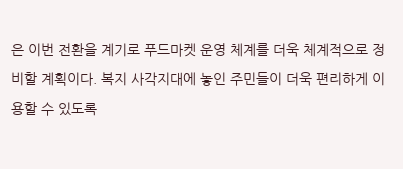은 이번 전환을 계기로 푸드마켓 운영 체계를 더욱 체계적으로 정비할 계획이다. 복지 사각지대에 놓인 주민들이 더욱 편리하게 이용할 수 있도록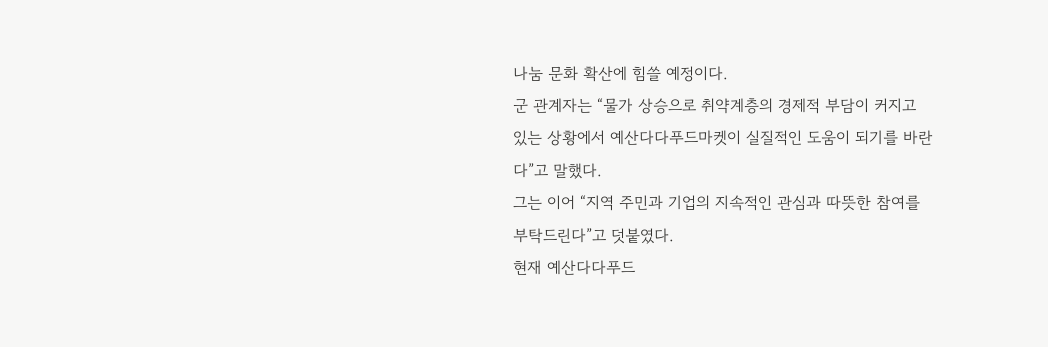나눔 문화 확산에 힘쓸 예정이다.
군 관계자는 “물가 상승으로 취약계층의 경제적 부담이 커지고 있는 상황에서 예산다다푸드마켓이 실질적인 도움이 되기를 바란다”고 말했다.
그는 이어 “지역 주민과 기업의 지속적인 관심과 따뜻한 참여를 부탁드린다”고 덧붙였다.
현재 예산다다푸드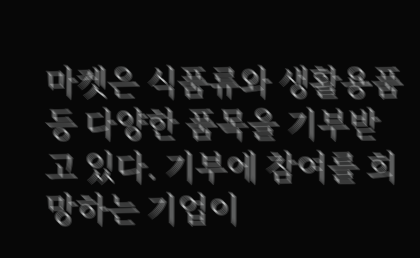마켓은 식품류와 생활용품 등 다양한 품목을 기부받고 있다. 기부에 참여를 희망하는 기업이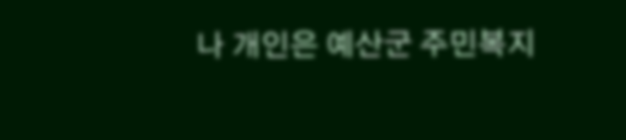나 개인은 예산군 주민복지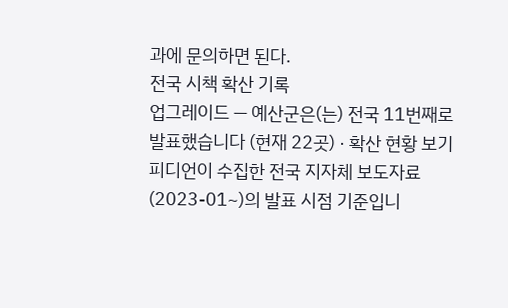과에 문의하면 된다.
전국 시책 확산 기록
업그레이드 — 예산군은(는) 전국 11번째로 발표했습니다 (현재 22곳) · 확산 현황 보기
피디언이 수집한 전국 지자체 보도자료(2023-01~)의 발표 시점 기준입니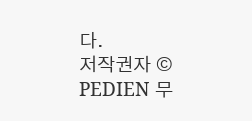다.
저작권자 © PEDIEN 무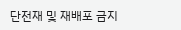단전재 및 재배포 금지